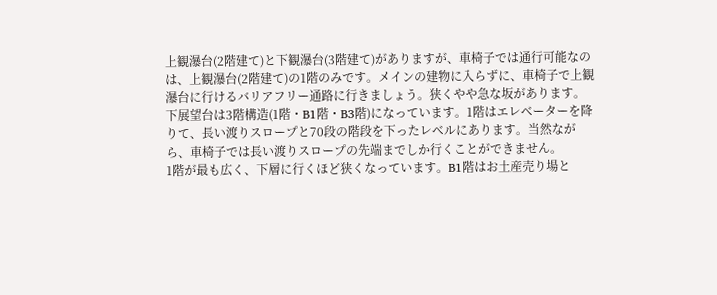上観瀑台(2階建て)と下観瀑台(3階建て)がありますが、車椅子では通行可能なのは、上観瀑台(2階建て)の1階のみです。メインの建物に入らずに、車椅子で上観瀑台に行けるバリアフリー通路に行きましょう。狭くやや急な坂があります。
下展望台は3階構造(1階・B1階・B3階)になっています。1階はエレベーターを降りて、長い渡りスロープと70段の階段を下ったレベルにあります。当然ながら、車椅子では長い渡りスロープの先端までしか行くことができません。
1階が最も広く、下層に行くほど狭くなっています。B1階はお土産売り場と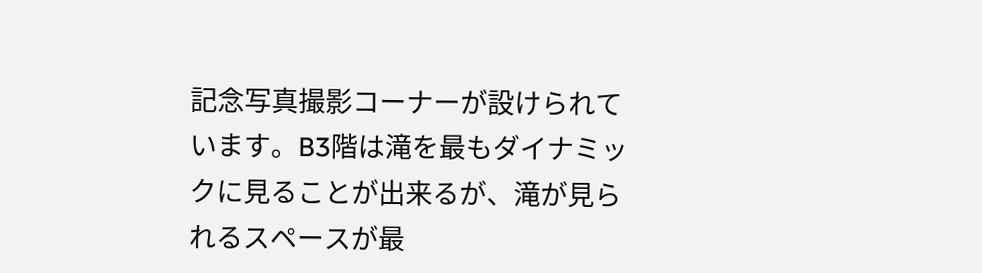記念写真撮影コーナーが設けられています。B3階は滝を最もダイナミックに見ることが出来るが、滝が見られるスペースが最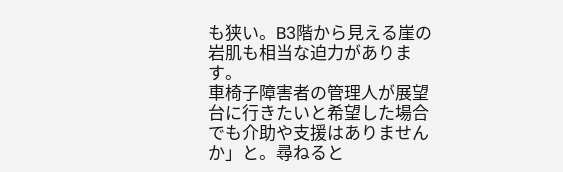も狭い。B3階から見える崖の岩肌も相当な迫力があります。
車椅子障害者の管理人が展望台に行きたいと希望した場合でも介助や支援はありませんか」と。尋ねると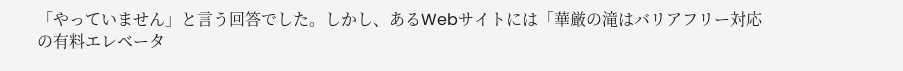「やっていません」と言う回答でした。しかし、あるWebサイトには「華厳の滝はバリアフリー対応の有料エレベータ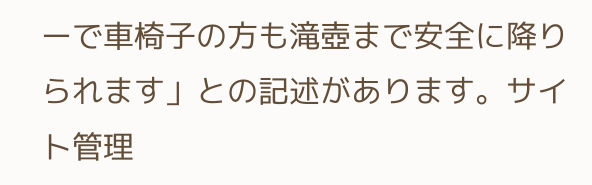ーで車椅子の方も滝壺まで安全に降りられます」との記述があります。サイト管理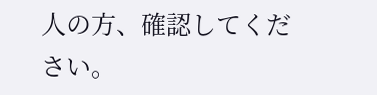人の方、確認してください。